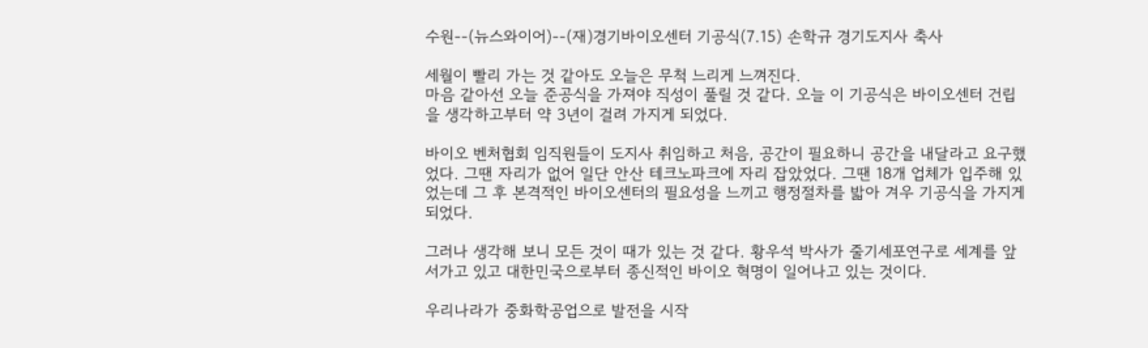수원--(뉴스와이어)--(재)경기바이오센터 기공식(7.15) 손학규 경기도지사 축사

세월이 빨리 가는 것 같아도 오늘은 무척 느리게 느껴진다.
마음 같아선 오늘 준공식을 가져야 직성이 풀릴 것 같다. 오늘 이 기공식은 바이오센터 건립을 생각하고부터 약 3년이 걸려 가지게 되었다.

바이오 벤처협회 임직원들이 도지사 취임하고 처음, 공간이 필요하니 공간을 내달라고 요구했었다. 그땐 자리가 없어 일단 안산 테크노파크에 자리 잡았었다. 그땐 18개 업체가 입주해 있었는데 그 후 본격적인 바이오센터의 필요성을 느끼고 행정절차를 밟아 겨우 기공식을 가지게 되었다.

그러나 생각해 보니 모든 것이 때가 있는 것 같다. 황우석 박사가 줄기세포연구로 세계를 앞서가고 있고 대한민국으로부터 종신적인 바이오 혁명이 일어나고 있는 것이다.

우리나라가 중화학공업으로 발전을 시작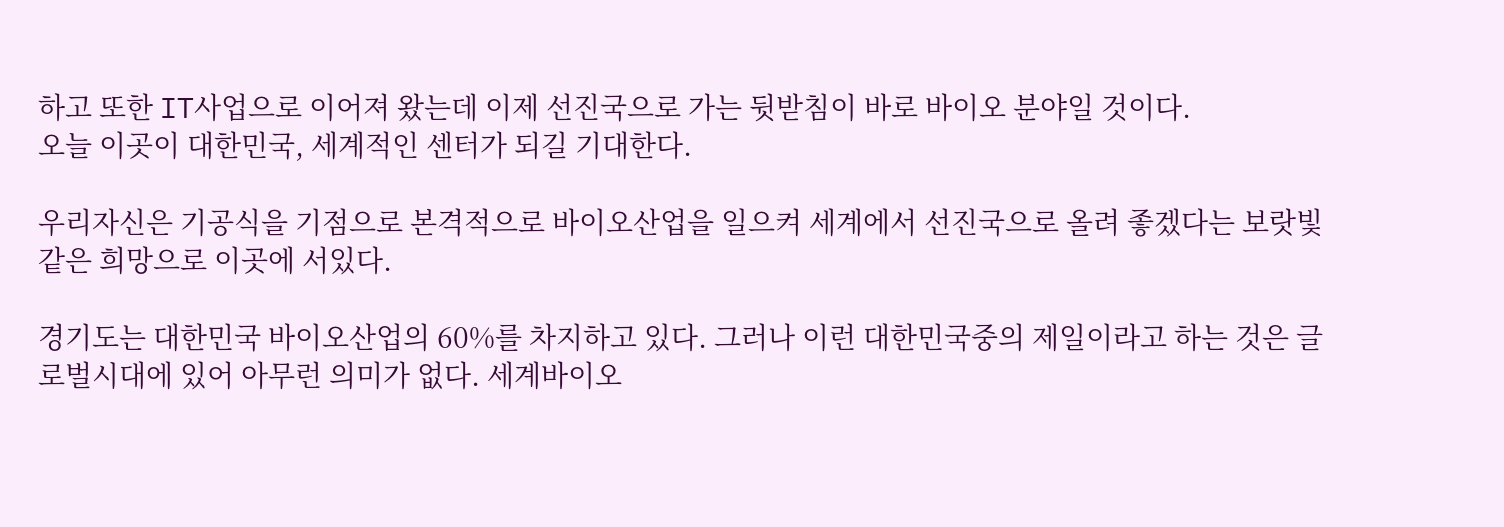하고 또한 IT사업으로 이어져 왔는데 이제 선진국으로 가는 뒷받침이 바로 바이오 분야일 것이다.
오늘 이곳이 대한민국, 세계적인 센터가 되길 기대한다.

우리자신은 기공식을 기점으로 본격적으로 바이오산업을 일으켜 세계에서 선진국으로 올려 좋겠다는 보랏빛 같은 희망으로 이곳에 서있다.

경기도는 대한민국 바이오산업의 60%를 차지하고 있다. 그러나 이런 대한민국중의 제일이라고 하는 것은 글로벌시대에 있어 아무런 의미가 없다. 세계바이오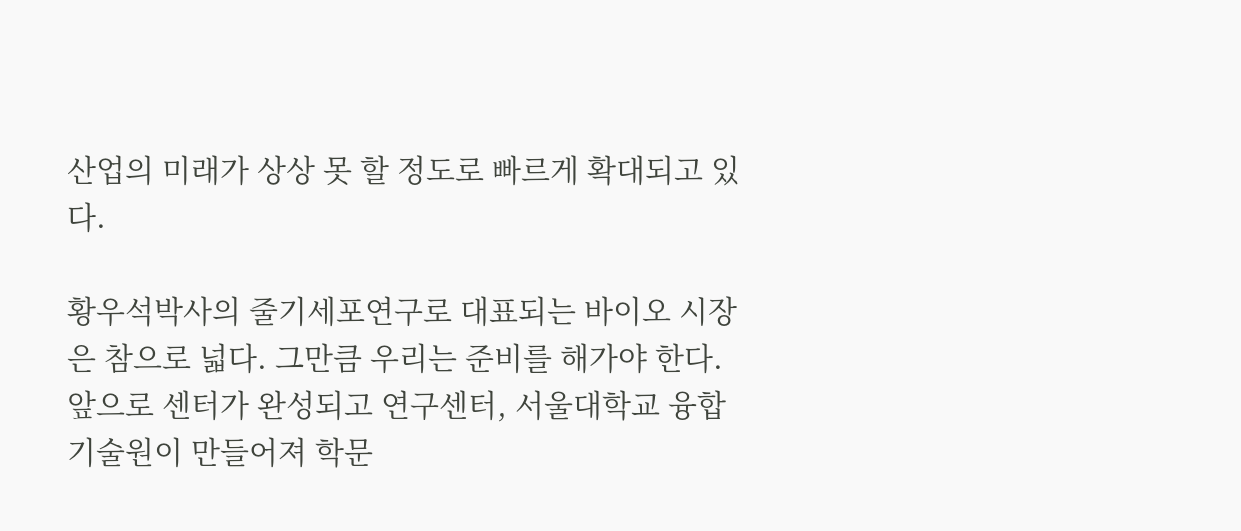산업의 미래가 상상 못 할 정도로 빠르게 확대되고 있다.

황우석박사의 줄기세포연구로 대표되는 바이오 시장은 참으로 넓다. 그만큼 우리는 준비를 해가야 한다. 앞으로 센터가 완성되고 연구센터, 서울대학교 융합기술원이 만들어져 학문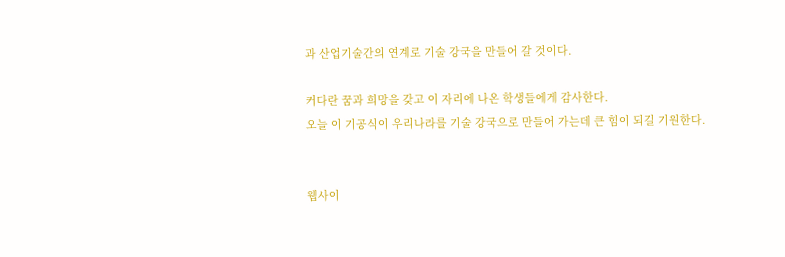과 산업기술간의 연계로 기술 강국을 만들어 갈 것이다.

커다란 꿈과 희망을 갖고 이 자리에 나온 학생들에게 감사한다.
오늘 이 기공식이 우리나라를 기술 강국으로 만들어 가는데 큰 힘이 되길 기원한다.


웹사이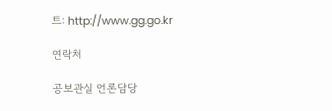트: http://www.gg.go.kr

연락처

공보관실 언론담당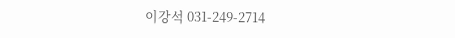이강석 031-249-2714